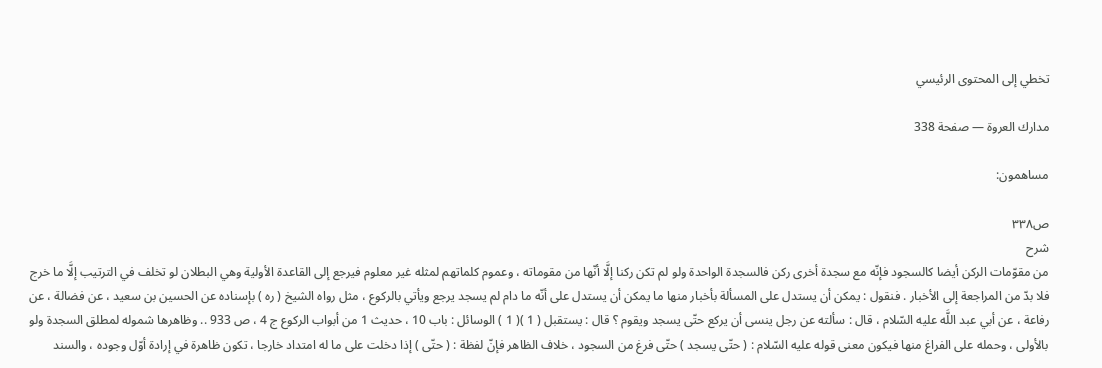تخطي إلى المحتوى الرئيسي

مدارك العروة — صفحة 338

مساهمون:

ص٣٣٨
شرح
من مقوّمات الركن أيضا كالسجود فإنّه مع سجدة أخرى ركن فالسجدة الواحدة ولو لم تكن ركنا إلَّا أنّها من مقوماته ، وعموم كلماتهم لمثله غير معلوم فيرجع إلى القاعدة الأولية وهي البطلان لو تخلف في الترتيب إلَّا ما خرج فلا بدّ من المراجعة إلى الأخبار . فنقول : يمكن أن يستدل على المسألة بأخبار منها ما يمكن أن يستدل على أنّه ما دام لم يسجد يرجع ويأتي بالركوع ، مثل رواه الشيخ ( ره ) بإسناده عن الحسين بن سعيد ، عن فضالة ، عن رفاعة ، عن أبي عبد اللَّه عليه السّلام ، قال : سألته عن رجل ينسى أن يركع حتّى يسجد ويقوم ؟ قال : يستقبل ( 1 )( 1 ) الوسائل : باب 10 ، حديث 1 من أبواب الركوع ج 4 ، ص 933 .. وظاهرها شموله لمطلق السجدة ولو بالأولى ، وحمله على الفراغ منها فيكون معنى قوله عليه السّلام : ( حتّى يسجد ) حتّى فرغ من السجود ، خلاف الظاهر فإنّ لفظة : ( حتّى ) إذا دخلت على ما له امتداد خارجا ، تكون ظاهرة في إرادة أوّل وجوده ، والسند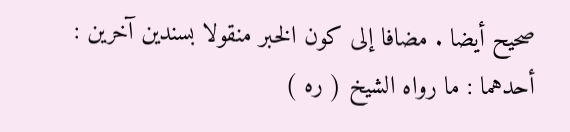صحيح أيضا . مضافا إلى كون الخبر منقولا بسندين آخرين : أحدهما : ما رواه الشيخ ( ره )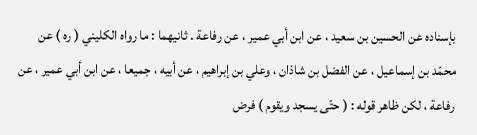بإسناده عن الحسين بن سعيد ، عن ابن أبي عمير ، عن رفاعة . ثانيهما : ما رواه الكليني ( ره ) عن محمّد بن إسماعيل ، عن الفضل بن شاذان ، وعلي بن إبراهيم ، عن أبيه ، جميعا ، عن ابن أبي عمير ، عن رفاعة ، لكن ظاهر قوله : ( حتّى يسجد ويقوم ) فرض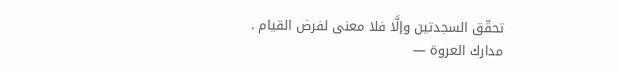تحقّق السجدتين وإلَّا فلا معنى لفرض القيام .
مدارك العروة —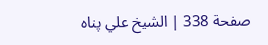صفحة 338 | الشيخ علي پناه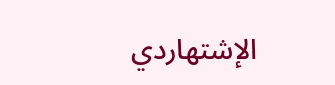الإشتهاردي